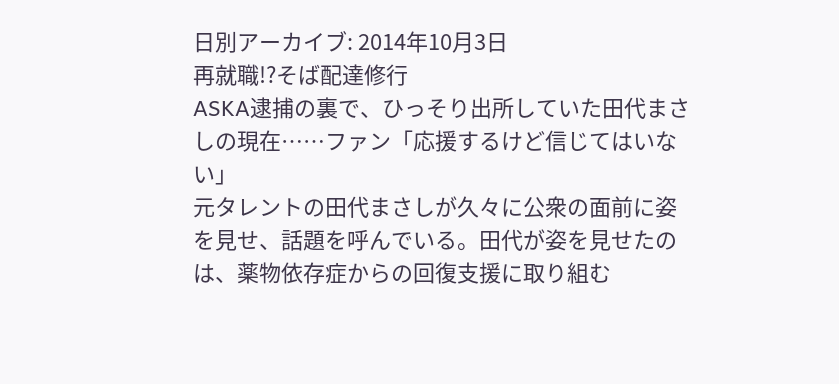日別アーカイブ: 2014年10月3日
再就職!?そば配達修行
ASKA逮捕の裏で、ひっそり出所していた田代まさしの現在……ファン「応援するけど信じてはいない」
元タレントの田代まさしが久々に公衆の面前に姿を見せ、話題を呼んでいる。田代が姿を見せたのは、薬物依存症からの回復支援に取り組む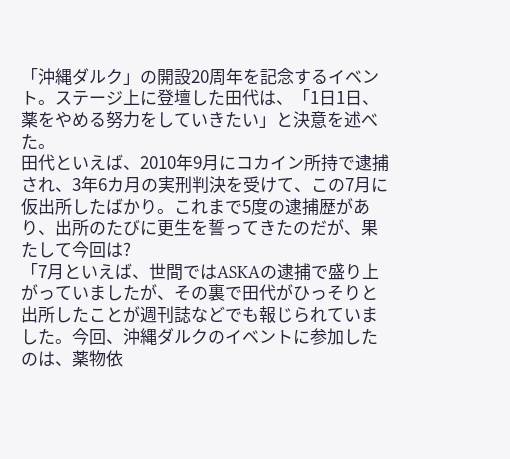「沖縄ダルク」の開設20周年を記念するイベント。ステージ上に登壇した田代は、「1日1日、薬をやめる努力をしていきたい」と決意を述べた。
田代といえば、2010年9月にコカイン所持で逮捕され、3年6カ月の実刑判決を受けて、この7月に仮出所したばかり。これまで5度の逮捕歴があり、出所のたびに更生を誓ってきたのだが、果たして今回は?
「7月といえば、世間ではASKAの逮捕で盛り上がっていましたが、その裏で田代がひっそりと出所したことが週刊誌などでも報じられていました。今回、沖縄ダルクのイベントに参加したのは、薬物依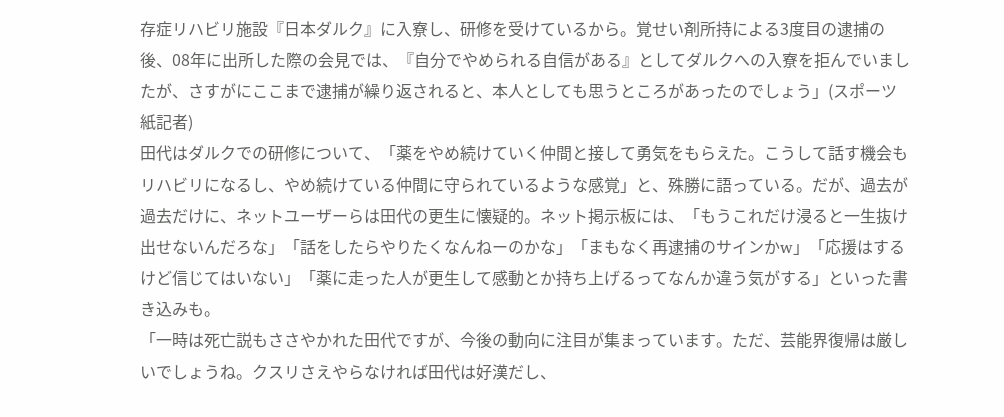存症リハビリ施設『日本ダルク』に入寮し、研修を受けているから。覚せい剤所持による3度目の逮捕の後、08年に出所した際の会見では、『自分でやめられる自信がある』としてダルクへの入寮を拒んでいましたが、さすがにここまで逮捕が繰り返されると、本人としても思うところがあったのでしょう」(スポーツ紙記者)
田代はダルクでの研修について、「薬をやめ続けていく仲間と接して勇気をもらえた。こうして話す機会もリハビリになるし、やめ続けている仲間に守られているような感覚」と、殊勝に語っている。だが、過去が過去だけに、ネットユーザーらは田代の更生に懐疑的。ネット掲示板には、「もうこれだけ浸ると一生抜け出せないんだろな」「話をしたらやりたくなんねーのかな」「まもなく再逮捕のサインかw」「応援はするけど信じてはいない」「薬に走った人が更生して感動とか持ち上げるってなんか違う気がする」といった書き込みも。
「一時は死亡説もささやかれた田代ですが、今後の動向に注目が集まっています。ただ、芸能界復帰は厳しいでしょうね。クスリさえやらなければ田代は好漢だし、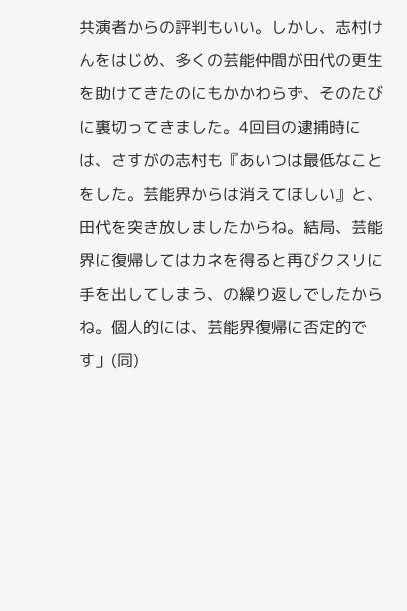共演者からの評判もいい。しかし、志村けんをはじめ、多くの芸能仲間が田代の更生を助けてきたのにもかかわらず、そのたびに裏切ってきました。4回目の逮捕時には、さすがの志村も『あいつは最低なことをした。芸能界からは消えてほしい』と、田代を突き放しましたからね。結局、芸能界に復帰してはカネを得ると再びクスリに手を出してしまう、の繰り返しでしたからね。個人的には、芸能界復帰に否定的です」(同)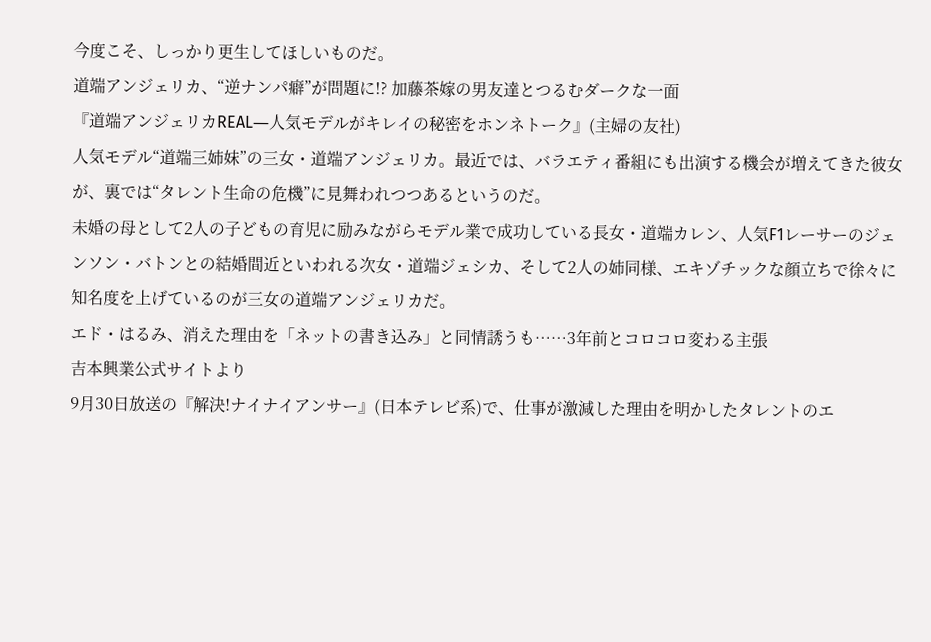今度こそ、しっかり更生してほしいものだ。
道端アンジェリカ、“逆ナンパ癖”が問題に!? 加藤茶嫁の男友達とつるむダークな一面
『道端アンジェリカREAL―人気モデルがキレイの秘密をホンネトーク』(主婦の友社)
人気モデル“道端三姉妹”の三女・道端アンジェリカ。最近では、バラエティ番組にも出演する機会が増えてきた彼女が、裏では“タレント生命の危機”に見舞われつつあるというのだ。
未婚の母として2人の子どもの育児に励みながらモデル業で成功している長女・道端カレン、人気F1レーサーのジェンソン・バトンとの結婚間近といわれる次女・道端ジェシカ、そして2人の姉同様、エキゾチックな顔立ちで徐々に知名度を上げているのが三女の道端アンジェリカだ。
エド・はるみ、消えた理由を「ネットの書き込み」と同情誘うも……3年前とコロコロ変わる主張
吉本興業公式サイトより
9月30日放送の『解決!ナイナイアンサー』(日本テレビ系)で、仕事が激減した理由を明かしたタレントのエ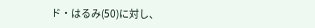ド・はるみ(50)に対し、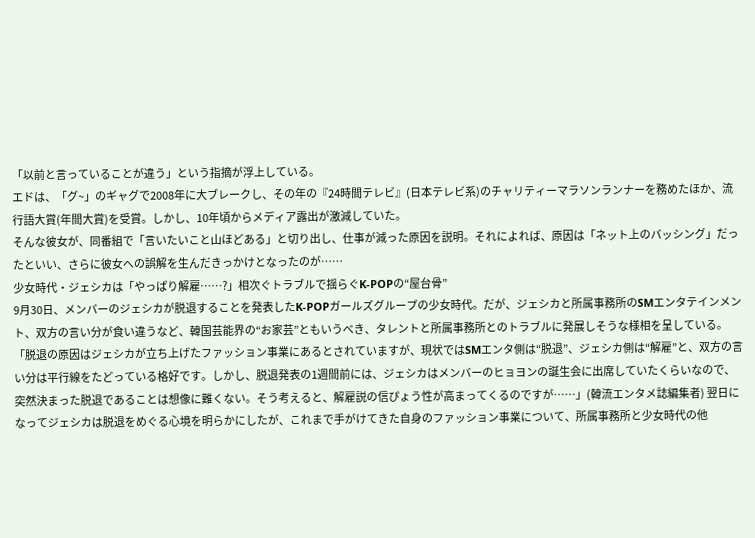「以前と言っていることが違う」という指摘が浮上している。
エドは、「グ~」のギャグで2008年に大ブレークし、その年の『24時間テレビ』(日本テレビ系)のチャリティーマラソンランナーを務めたほか、流行語大賞(年間大賞)を受賞。しかし、10年頃からメディア露出が激減していた。
そんな彼女が、同番組で「言いたいこと山ほどある」と切り出し、仕事が減った原因を説明。それによれば、原因は「ネット上のバッシング」だったといい、さらに彼女への誤解を生んだきっかけとなったのが……
少女時代・ジェシカは「やっぱり解雇……?」相次ぐトラブルで揺らぐK-POPの“屋台骨”
9月30日、メンバーのジェシカが脱退することを発表したK-POPガールズグループの少女時代。だが、ジェシカと所属事務所のSMエンタテインメント、双方の言い分が食い違うなど、韓国芸能界の“お家芸”ともいうべき、タレントと所属事務所とのトラブルに発展しそうな様相を呈している。 「脱退の原因はジェシカが立ち上げたファッション事業にあるとされていますが、現状ではSMエンタ側は“脱退”、ジェシカ側は“解雇”と、双方の言い分は平行線をたどっている格好です。しかし、脱退発表の1週間前には、ジェシカはメンバーのヒョヨンの誕生会に出席していたくらいなので、突然決まった脱退であることは想像に難くない。そう考えると、解雇説の信ぴょう性が高まってくるのですが……」(韓流エンタメ誌編集者) 翌日になってジェシカは脱退をめぐる心境を明らかにしたが、これまで手がけてきた自身のファッション事業について、所属事務所と少女時代の他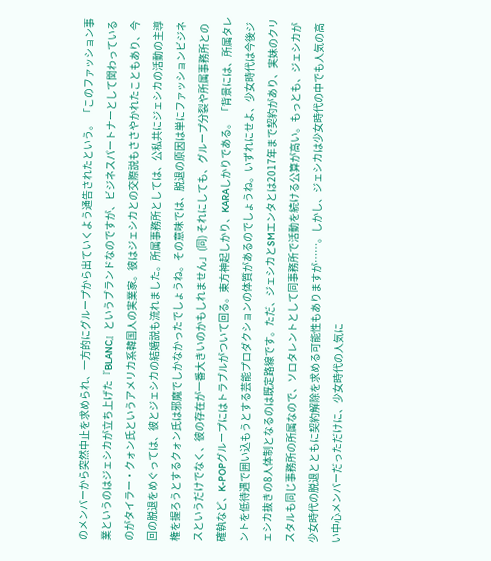のメンバーから突然中止を求められ、一方的にグループから出ていくよう通告されたという。 「このファッション事業というのはジェシカが立ち上げた『BLANC』というブランドなのですが、ビジネスパートナーとして関わっているのがタイラー・クォン氏というアメリカ系韓国人の実業家。彼はジェシカとの交際説もささやかれたこともあり、今回の脱退をめぐっては、彼とジェシカの結婚説も流れました。所属事務所としては、公私共にジェシカの活動の主導権を握ろうとするクォン氏は邪魔でしかなかったでしょうね。その意味では、脱退の原因は単にファッションビジネスというだけでなく、彼の存在が一番大きいのかもしれません」(同) それにしても、グループ分裂や所属事務所との確執など、K-POPグループにはトラブルがついて回る。東方神起しかり、KARAしかりである。 「背景には、所属タレントを低待遇で囲い込もうとする芸能プロダクションの体質があるのでしょうね。いずれにせよ、少女時代は今後ジェシカ抜きの8人体制となるのは既定路線です。ただ、ジェシカとSMエンタとは2017年まで契約があり、実妹のクリスタルも同じ事務所の所属なので、ソロタレントとして同事務所で活動を続ける公算が高い。もっとも、ジェシカが少女時代の脱退とともに契約解除を求める可能性もありますが……。しかし、ジェシカは少女時代の中でも人気の高い中心メンバーだっただけに、少女時代の人気に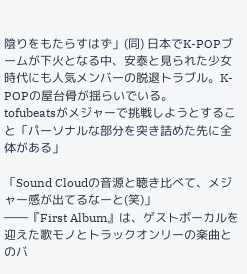陰りをもたらすはず」(同) 日本でK-POPブームが下火となる中、安泰と見られた少女時代にも人気メンバーの脱退トラブル。K-POPの屋台骨が揺らいでいる。
tofubeatsがメジャーで挑戦しようとすること「パーソナルな部分を突き詰めた先に全体がある」

「Sound Cloudの音源と聴き比べて、メジャー感が出てるなーと(笑)」
――『First Album』は、ゲストボーカルを迎えた歌モノとトラックオンリーの楽曲とのバ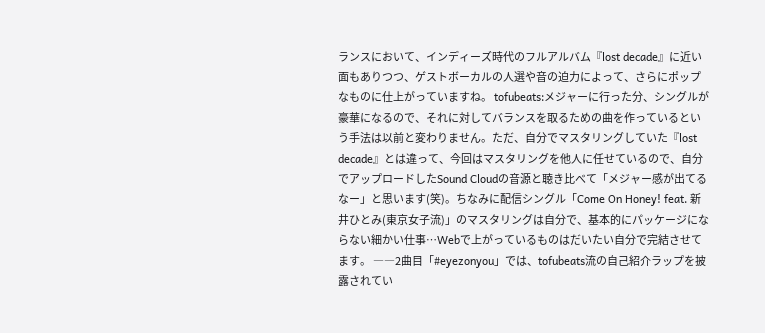ランスにおいて、インディーズ時代のフルアルバム『lost decade』に近い面もありつつ、ゲストボーカルの人選や音の迫力によって、さらにポップなものに仕上がっていますね。 tofubeats:メジャーに行った分、シングルが豪華になるので、それに対してバランスを取るための曲を作っているという手法は以前と変わりません。ただ、自分でマスタリングしていた『lost decade』とは違って、今回はマスタリングを他人に任せているので、自分でアップロードしたSound Cloudの音源と聴き比べて「メジャー感が出てるなー」と思います(笑)。ちなみに配信シングル「Come On Honey! feat. 新井ひとみ(東京女子流)」のマスタリングは自分で、基本的にパッケージにならない細かい仕事…Webで上がっているものはだいたい自分で完結させてます。 ――2曲目「#eyezonyou」では、tofubeats流の自己紹介ラップを披露されてい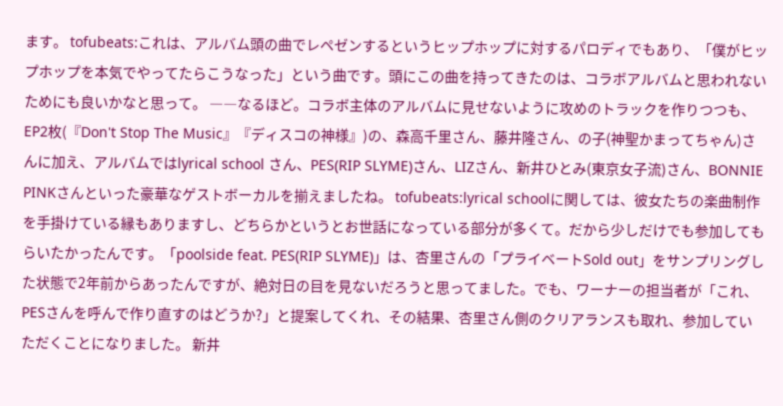ます。 tofubeats:これは、アルバム頭の曲でレペゼンするというヒップホップに対するパロディでもあり、「僕がヒップホップを本気でやってたらこうなった」という曲です。頭にこの曲を持ってきたのは、コラボアルバムと思われないためにも良いかなと思って。 ――なるほど。コラボ主体のアルバムに見せないように攻めのトラックを作りつつも、EP2枚(『Don't Stop The Music』『ディスコの神様』)の、森高千里さん、藤井隆さん、の子(神聖かまってちゃん)さんに加え、アルバムではlyrical school さん、PES(RIP SLYME)さん、LIZさん、新井ひとみ(東京女子流)さん、BONNIE PINKさんといった豪華なゲストボーカルを揃えましたね。 tofubeats:lyrical schoolに関しては、彼女たちの楽曲制作を手掛けている縁もありますし、どちらかというとお世話になっている部分が多くて。だから少しだけでも参加してもらいたかったんです。「poolside feat. PES(RIP SLYME)」は、杏里さんの「プライベートSold out」をサンプリングした状態で2年前からあったんですが、絶対日の目を見ないだろうと思ってました。でも、ワーナーの担当者が「これ、PESさんを呼んで作り直すのはどうか?」と提案してくれ、その結果、杏里さん側のクリアランスも取れ、参加していただくことになりました。 新井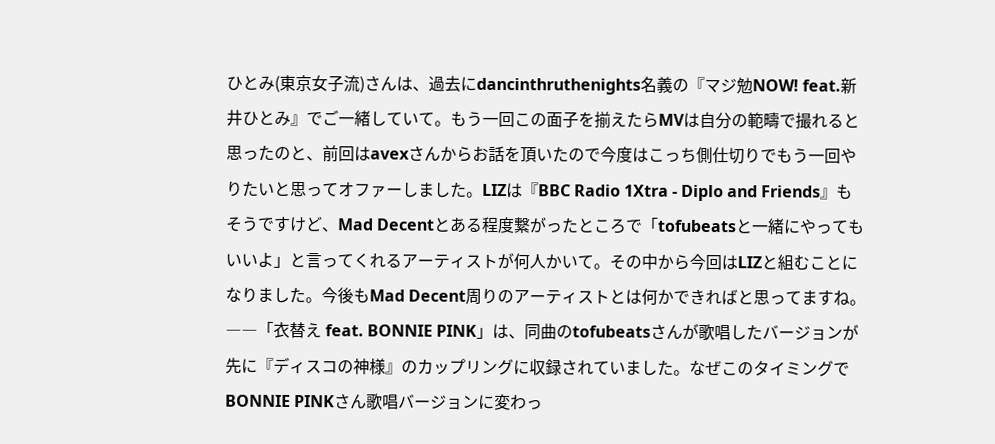ひとみ(東京女子流)さんは、過去にdancinthruthenights名義の『マジ勉NOW! feat.新井ひとみ』でご一緒していて。もう一回この面子を揃えたらMVは自分の範疇で撮れると思ったのと、前回はavexさんからお話を頂いたので今度はこっち側仕切りでもう一回やりたいと思ってオファーしました。LIZは『BBC Radio 1Xtra - Diplo and Friends』もそうですけど、Mad Decentとある程度繋がったところで「tofubeatsと一緒にやってもいいよ」と言ってくれるアーティストが何人かいて。その中から今回はLIZと組むことになりました。今後もMad Decent周りのアーティストとは何かできればと思ってますね。 ――「衣替え feat. BONNIE PINK」は、同曲のtofubeatsさんが歌唱したバージョンが先に『ディスコの神様』のカップリングに収録されていました。なぜこのタイミングでBONNIE PINKさん歌唱バージョンに変わっ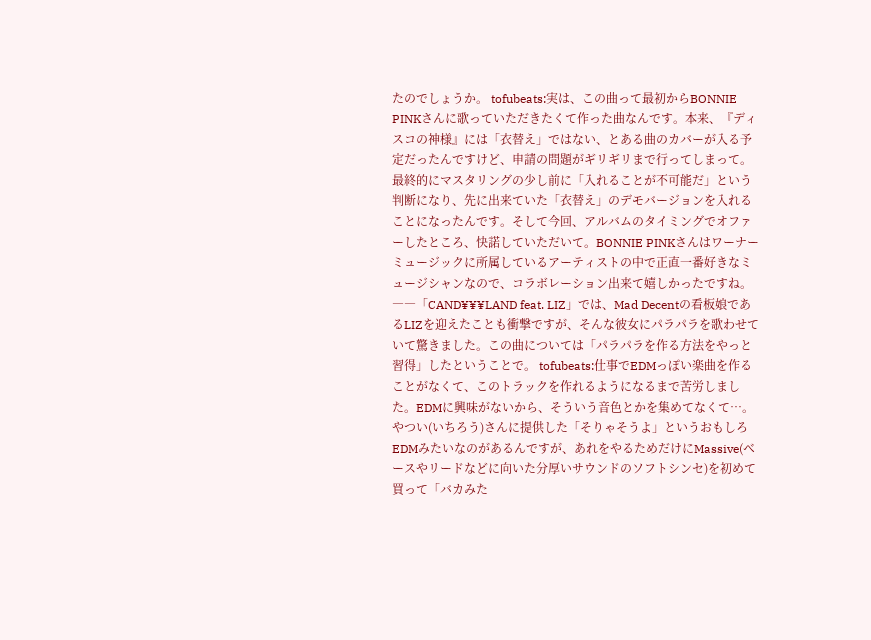たのでしょうか。 tofubeats:実は、この曲って最初からBONNIE PINKさんに歌っていただきたくて作った曲なんです。本来、『ディスコの神様』には「衣替え」ではない、とある曲のカバーが入る予定だったんですけど、申請の問題がギリギリまで行ってしまって。最終的にマスタリングの少し前に「入れることが不可能だ」という判断になり、先に出来ていた「衣替え」のデモバージョンを入れることになったんです。そして今回、アルバムのタイミングでオファーしたところ、快諾していただいて。BONNIE PINKさんはワーナーミュージックに所属しているアーティストの中で正直一番好きなミュージシャンなので、コラボレーション出来て嬉しかったですね。 ――「CAND¥¥¥LAND feat. LIZ」では、Mad Decentの看板娘であるLIZを迎えたことも衝撃ですが、そんな彼女にパラパラを歌わせていて驚きました。この曲については「パラパラを作る方法をやっと習得」したということで。 tofubeats:仕事でEDMっぽい楽曲を作ることがなくて、このトラックを作れるようになるまで苦労しました。EDMに興味がないから、そういう音色とかを集めてなくて…。やつい(いちろう)さんに提供した「そりゃそうよ」というおもしろEDMみたいなのがあるんですが、あれをやるためだけにMassive(ベースやリードなどに向いた分厚いサウンドのソフトシンセ)を初めて買って「バカみた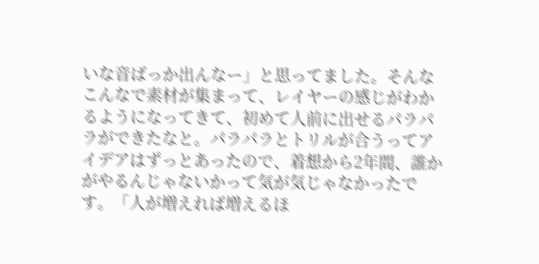いな音ばっか出んなー」と思ってました。そんなこんなで素材が集まって、レイヤーの感じがわかるようになってきて、初めて人前に出せるパラパラができたなと。パラパラとトリルが合うってアイデアはずっとあったので、着想から2年間、誰かがやるんじゃないかって気が気じゃなかったです。「人が増えれば増えるほ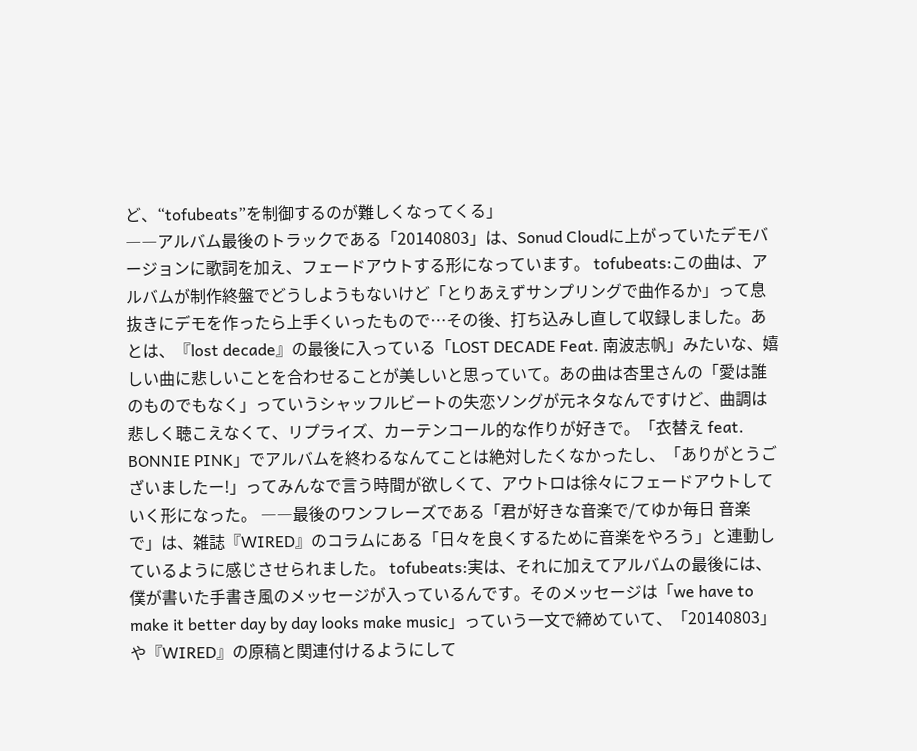ど、“tofubeats”を制御するのが難しくなってくる」
――アルバム最後のトラックである「20140803」は、Sonud Cloudに上がっていたデモバージョンに歌詞を加え、フェードアウトする形になっています。 tofubeats:この曲は、アルバムが制作終盤でどうしようもないけど「とりあえずサンプリングで曲作るか」って息抜きにデモを作ったら上手くいったもので…その後、打ち込みし直して収録しました。あとは、『lost decade』の最後に入っている「LOST DECADE Feat. 南波志帆」みたいな、嬉しい曲に悲しいことを合わせることが美しいと思っていて。あの曲は杏里さんの「愛は誰のものでもなく」っていうシャッフルビートの失恋ソングが元ネタなんですけど、曲調は悲しく聴こえなくて、リプライズ、カーテンコール的な作りが好きで。「衣替え feat. BONNIE PINK」でアルバムを終わるなんてことは絶対したくなかったし、「ありがとうございましたー!」ってみんなで言う時間が欲しくて、アウトロは徐々にフェードアウトしていく形になった。 ――最後のワンフレーズである「君が好きな音楽で/てゆか毎日 音楽で」は、雑誌『WIRED』のコラムにある「日々を良くするために音楽をやろう」と連動しているように感じさせられました。 tofubeats:実は、それに加えてアルバムの最後には、僕が書いた手書き風のメッセージが入っているんです。そのメッセージは「we have to make it better day by day looks make music」っていう一文で締めていて、「20140803」や『WIRED』の原稿と関連付けるようにして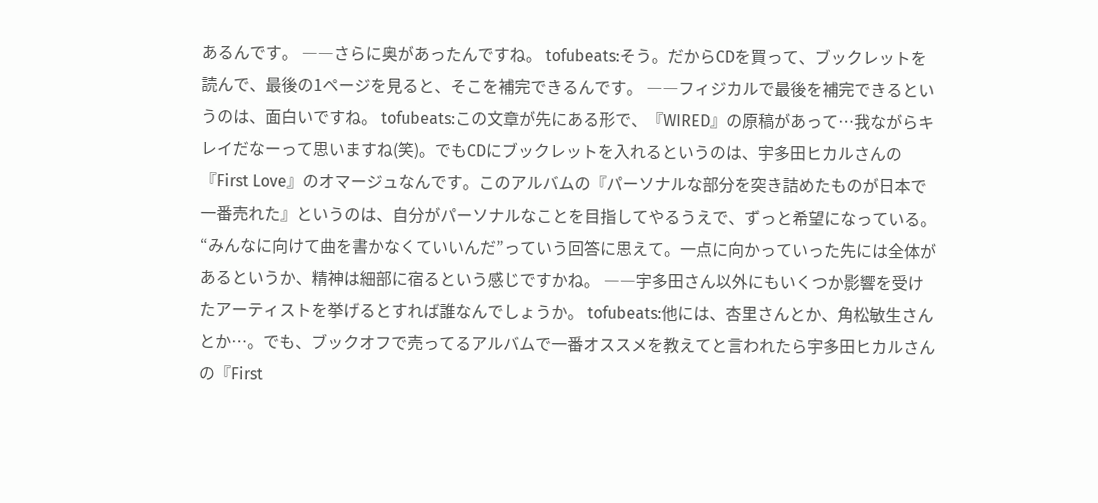あるんです。 ――さらに奥があったんですね。 tofubeats:そう。だからCDを買って、ブックレットを読んで、最後の1ページを見ると、そこを補完できるんです。 ――フィジカルで最後を補完できるというのは、面白いですね。 tofubeats:この文章が先にある形で、『WIRED』の原稿があって…我ながらキレイだなーって思いますね(笑)。でもCDにブックレットを入れるというのは、宇多田ヒカルさんの『First Love』のオマージュなんです。このアルバムの『パーソナルな部分を突き詰めたものが日本で一番売れた』というのは、自分がパーソナルなことを目指してやるうえで、ずっと希望になっている。“みんなに向けて曲を書かなくていいんだ”っていう回答に思えて。一点に向かっていった先には全体があるというか、精神は細部に宿るという感じですかね。 ――宇多田さん以外にもいくつか影響を受けたアーティストを挙げるとすれば誰なんでしょうか。 tofubeats:他には、杏里さんとか、角松敏生さんとか…。でも、ブックオフで売ってるアルバムで一番オススメを教えてと言われたら宇多田ヒカルさんの『First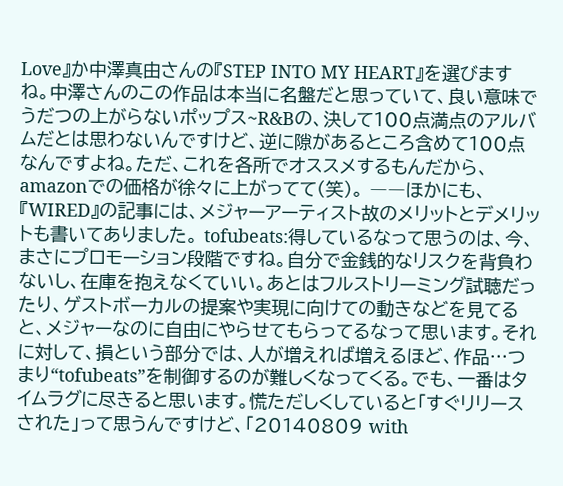Love』か中澤真由さんの『STEP INTO MY HEART』を選びますね。中澤さんのこの作品は本当に名盤だと思っていて、良い意味でうだつの上がらないポップス~R&Bの、決して100点満点のアルバムだとは思わないんですけど、逆に隙があるところ含めて100点なんですよね。ただ、これを各所でオススメするもんだから、amazonでの価格が徐々に上がってて(笑)。 ――ほかにも、『WIRED』の記事には、メジャーアーティスト故のメリットとデメリットも書いてありました。 tofubeats:得しているなって思うのは、今、まさにプロモーション段階ですね。自分で金銭的なリスクを背負わないし、在庫を抱えなくていい。あとはフルストリーミング試聴だったり、ゲストボーカルの提案や実現に向けての動きなどを見てると、メジャーなのに自由にやらせてもらってるなって思います。それに対して、損という部分では、人が増えれば増えるほど、作品…つまり“tofubeats”を制御するのが難しくなってくる。でも、一番はタイムラグに尽きると思います。慌ただしくしていると「すぐリリースされた」って思うんですけど、「20140809 with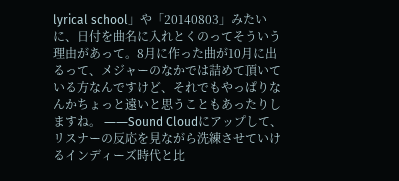lyrical school」や「20140803」みたいに、日付を曲名に入れとくのってそういう理由があって。8月に作った曲が10月に出るって、メジャーのなかでは詰めて頂いている方なんですけど、それでもやっぱりなんかちょっと遠いと思うこともあったりしますね。 ――Sound Cloudにアップして、リスナーの反応を見ながら洗練させていけるインディーズ時代と比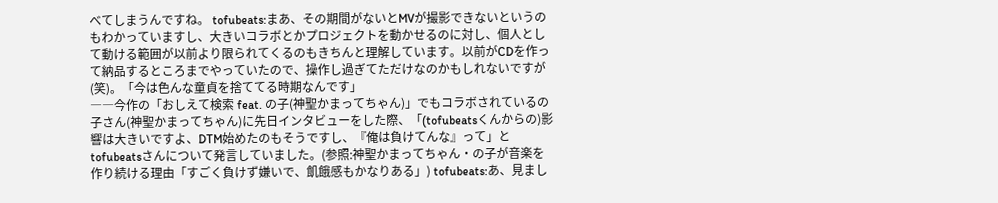べてしまうんですね。 tofubeats:まあ、その期間がないとMVが撮影できないというのもわかっていますし、大きいコラボとかプロジェクトを動かせるのに対し、個人として動ける範囲が以前より限られてくるのもきちんと理解しています。以前がCDを作って納品するところまでやっていたので、操作し過ぎてただけなのかもしれないですが(笑)。「今は色んな童貞を捨ててる時期なんです」
――今作の「おしえて検索 feat. の子(神聖かまってちゃん)」でもコラボされているの子さん(神聖かまってちゃん)に先日インタビューをした際、「(tofubeatsくんからの)影響は大きいですよ、DTM始めたのもそうですし、『俺は負けてんな』って」とtofubeatsさんについて発言していました。(参照:神聖かまってちゃん・の子が音楽を作り続ける理由「すごく負けず嫌いで、飢餓感もかなりある」) tofubeats:あ、見まし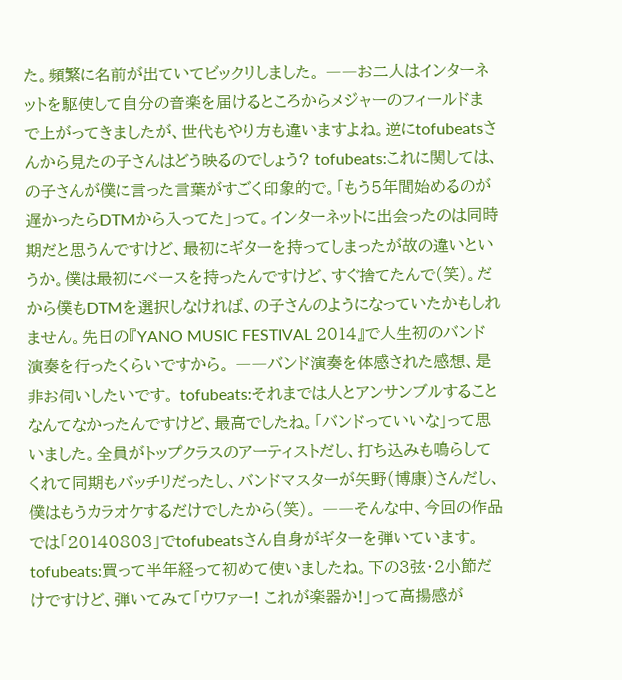た。頻繁に名前が出ていてビックリしました。 ――お二人はインターネットを駆使して自分の音楽を届けるところからメジャーのフィールドまで上がってきましたが、世代もやり方も違いますよね。逆にtofubeatsさんから見たの子さんはどう映るのでしょう? tofubeats:これに関しては、の子さんが僕に言った言葉がすごく印象的で。「もう5年間始めるのが遅かったらDTMから入ってた」って。インターネットに出会ったのは同時期だと思うんですけど、最初にギターを持ってしまったが故の違いというか。僕は最初にベースを持ったんですけど、すぐ捨てたんで(笑)。だから僕もDTMを選択しなければ、の子さんのようになっていたかもしれません。先日の『YANO MUSIC FESTIVAL 2014』で人生初のバンド演奏を行ったくらいですから。 ――バンド演奏を体感された感想、是非お伺いしたいです。 tofubeats:それまでは人とアンサンブルすることなんてなかったんですけど、最高でしたね。「バンドっていいな」って思いました。全員がトップクラスのアーティストだし、打ち込みも鳴らしてくれて同期もバッチリだったし、バンドマスターが矢野(博康)さんだし、僕はもうカラオケするだけでしたから(笑)。 ――そんな中、今回の作品では「20140803」でtofubeatsさん自身がギターを弾いています。 tofubeats:買って半年経って初めて使いましたね。下の3弦・2小節だけですけど、弾いてみて「ウワァー! これが楽器か!」って高揚感が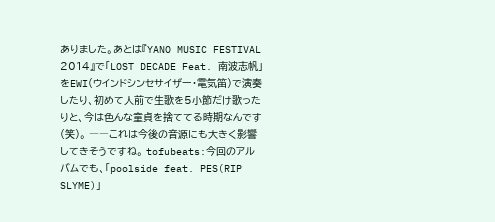ありました。あとは『YANO MUSIC FESTIVAL 2014』で「LOST DECADE Feat. 南波志帆」をEWI(ウインドシンセサイザー・電気笛)で演奏したり、初めて人前で生歌を5小節だけ歌ったりと、今は色んな童貞を捨ててる時期なんです(笑)。 ――これは今後の音源にも大きく影響してきそうですね。 tofubeats:今回のアルバムでも、「poolside feat. PES(RIP SLYME)」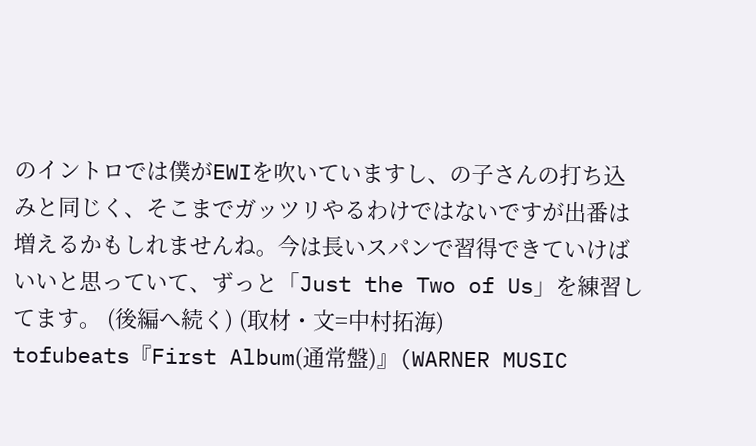のイントロでは僕がEWIを吹いていますし、の子さんの打ち込みと同じく、そこまでガッツリやるわけではないですが出番は増えるかもしれませんね。今は長いスパンで習得できていけばいいと思っていて、ずっと「Just the Two of Us」を練習してます。 (後編へ続く) (取材・文=中村拓海)
tofubeats『First Album(通常盤)』(WARNER MUSIC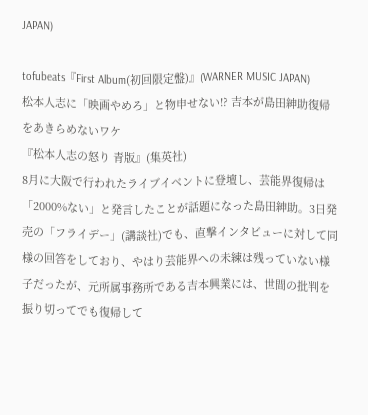JAPAN)

tofubeats『First Album(初回限定盤)』(WARNER MUSIC JAPAN)
松本人志に「映画やめろ」と物申せない!? 吉本が島田紳助復帰をあきらめないワケ
『松本人志の怒り 青版』(集英社)
8月に大阪で行われたライブイベントに登壇し、芸能界復帰は「2000%ない」と発言したことが話題になった島田紳助。3日発売の「フライデー」(講談社)でも、直撃インタビューに対して同様の回答をしており、やはり芸能界への未練は残っていない様子だったが、元所属事務所である吉本興業には、世間の批判を振り切ってでも復帰して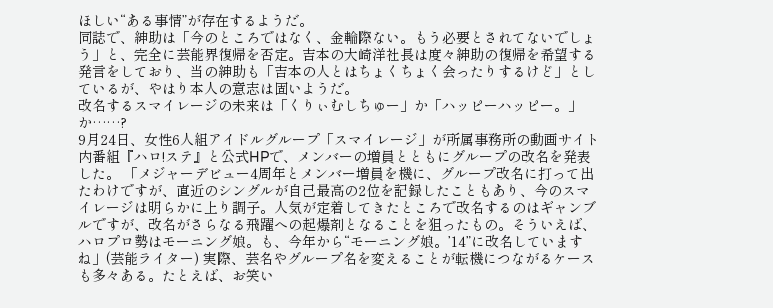ほしい“ある事情”が存在するようだ。
同誌で、紳助は「今のところではなく、金輪際ない。もう必要とされてないでしょう」と、完全に芸能界復帰を否定。吉本の大崎洋社長は度々紳助の復帰を希望する発言をしており、当の紳助も「吉本の人とはちょくちょく会ったりするけど」としているが、やはり本人の意志は固いようだ。
改名するスマイレージの未来は「くりぃむしちゅー」か「ハッピーハッピー。」か……?
9月24日、女性6人組アイドルグループ「スマイレージ」が所属事務所の動画サイト内番組『ハロ!ステ』と公式HPで、メンバーの増員とともにグループの改名を発表した。 「メジャーデビュー4周年とメンバー増員を機に、グループ改名に打って出たわけですが、直近のシングルが自己最高の2位を記録したこともあり、今のスマイレージは明らかに上り調子。人気が定着してきたところで改名するのはギャンブルですが、改名がさらなる飛躍への起爆剤となることを狙ったもの。そういえば、ハロプロ勢はモーニング娘。も、今年から“モーニング娘。’14”に改名していますね」(芸能ライター) 実際、芸名やグループ名を変えることが転機につながるケースも多々ある。たとえば、お笑い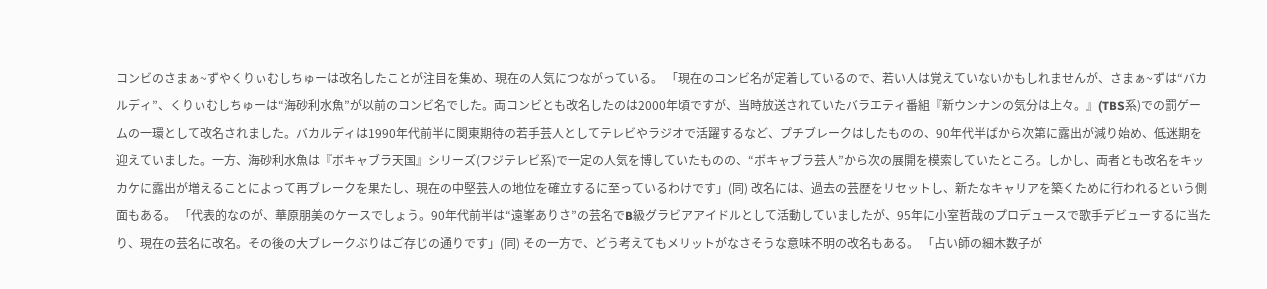コンビのさまぁ~ずやくりぃむしちゅーは改名したことが注目を集め、現在の人気につながっている。 「現在のコンビ名が定着しているので、若い人は覚えていないかもしれませんが、さまぁ~ずは“バカルディ”、くりぃむしちゅーは“海砂利水魚”が以前のコンビ名でした。両コンビとも改名したのは2000年頃ですが、当時放送されていたバラエティ番組『新ウンナンの気分は上々。』(TBS系)での罰ゲームの一環として改名されました。バカルディは1990年代前半に関東期待の若手芸人としてテレビやラジオで活躍するなど、プチブレークはしたものの、90年代半ばから次第に露出が減り始め、低迷期を迎えていました。一方、海砂利水魚は『ボキャブラ天国』シリーズ(フジテレビ系)で一定の人気を博していたものの、“ボキャブラ芸人”から次の展開を模索していたところ。しかし、両者とも改名をキッカケに露出が増えることによって再ブレークを果たし、現在の中堅芸人の地位を確立するに至っているわけです」(同) 改名には、過去の芸歴をリセットし、新たなキャリアを築くために行われるという側面もある。 「代表的なのが、華原朋美のケースでしょう。90年代前半は“遠峯ありさ”の芸名でB級グラビアアイドルとして活動していましたが、95年に小室哲哉のプロデュースで歌手デビューするに当たり、現在の芸名に改名。その後の大ブレークぶりはご存じの通りです」(同) その一方で、どう考えてもメリットがなさそうな意味不明の改名もある。 「占い師の細木数子が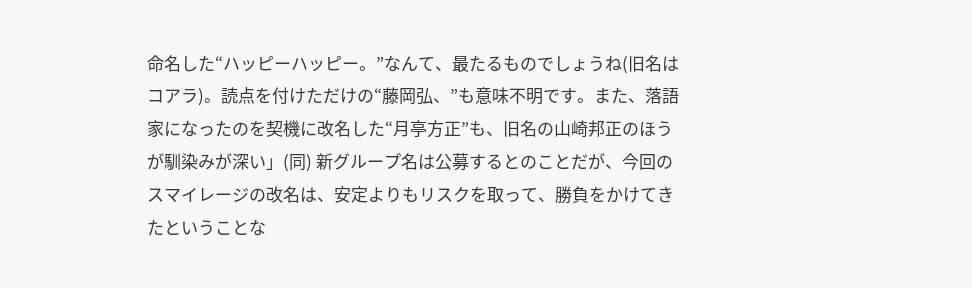命名した“ハッピーハッピー。”なんて、最たるものでしょうね(旧名はコアラ)。読点を付けただけの“藤岡弘、”も意味不明です。また、落語家になったのを契機に改名した“月亭方正”も、旧名の山崎邦正のほうが馴染みが深い」(同) 新グループ名は公募するとのことだが、今回のスマイレージの改名は、安定よりもリスクを取って、勝負をかけてきたということな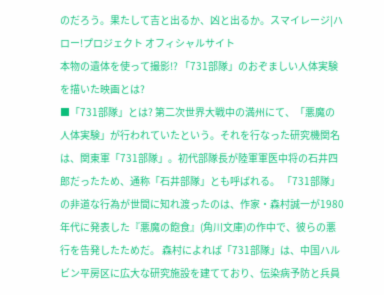のだろう。果たして吉と出るか、凶と出るか。スマイレージ|ハロー!プロジェクト オフィシャルサイト
本物の遺体を使って撮影!? 「731部隊」のおぞましい人体実験を描いた映画とは?
■「731部隊」とは? 第二次世界大戦中の満州にて、「悪魔の人体実験」が行われていたという。それを行なった研究機関名は、関東軍「731部隊」。初代部隊長が陸軍軍医中将の石井四郎だったため、通称「石井部隊」とも呼ばれる。 「731部隊」の非道な行為が世間に知れ渡ったのは、作家・森村誠一が1980年代に発表した『悪魔の飽食』(角川文庫)の作中で、彼らの悪行を告発したためだ。 森村によれば「731部隊」は、中国ハルビン平房区に広大な研究施設を建てており、伝染病予防と兵員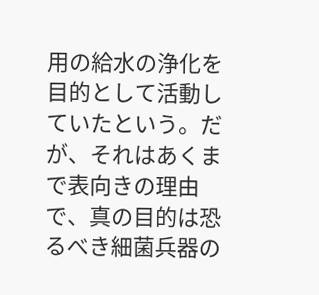用の給水の浄化を目的として活動していたという。だが、それはあくまで表向きの理由で、真の目的は恐るべき細菌兵器の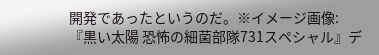開発であったというのだ。※イメージ画像:『黒い太陽 恐怖の細菌部隊731スペシャル』デ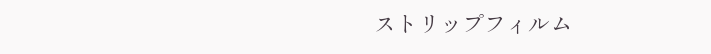ストリップフィルム